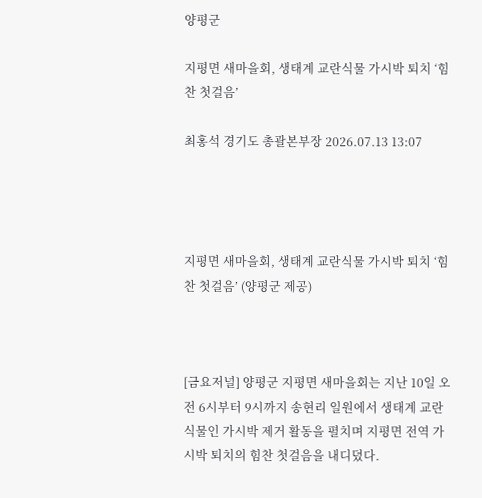양평군

지평면 새마을회, 생태계 교란식물 가시박 퇴치 ‘힘찬 첫걸음’

최홍석 경기도 총괄본부장 2026.07.13 13:07




지평면 새마을회, 생태계 교란식물 가시박 퇴치 ‘힘찬 첫걸음’ (양평군 제공)



[금요저널] 양평군 지평면 새마을회는 지난 10일 오전 6시부터 9시까지 송현리 일원에서 생태계 교란식물인 가시박 제거 활동을 펼치며 지평면 전역 가시박 퇴치의 힘찬 첫걸음을 내디뎠다.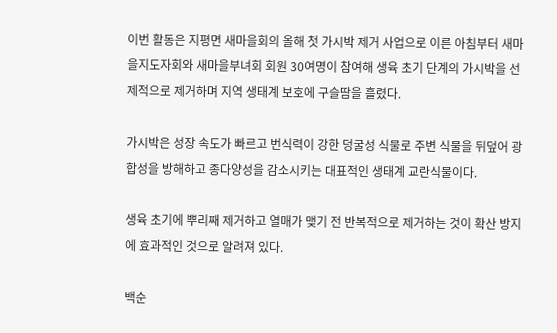이번 활동은 지평면 새마을회의 올해 첫 가시박 제거 사업으로 이른 아침부터 새마을지도자회와 새마을부녀회 회원 30여명이 참여해 생육 초기 단계의 가시박을 선제적으로 제거하며 지역 생태계 보호에 구슬땀을 흘렸다.

가시박은 성장 속도가 빠르고 번식력이 강한 덩굴성 식물로 주변 식물을 뒤덮어 광합성을 방해하고 종다양성을 감소시키는 대표적인 생태계 교란식물이다.

생육 초기에 뿌리째 제거하고 열매가 맺기 전 반복적으로 제거하는 것이 확산 방지에 효과적인 것으로 알려져 있다.

백순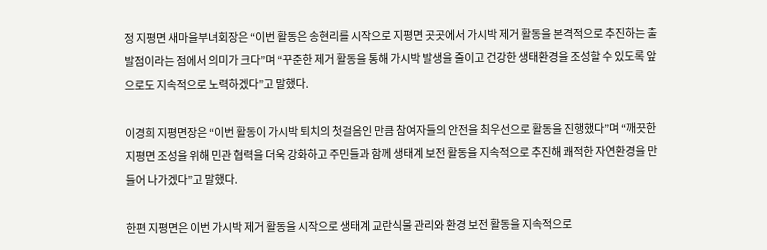정 지평면 새마을부녀회장은 “이번 활동은 송현리를 시작으로 지평면 곳곳에서 가시박 제거 활동을 본격적으로 추진하는 출발점이라는 점에서 의미가 크다”며 “꾸준한 제거 활동을 통해 가시박 발생을 줄이고 건강한 생태환경을 조성할 수 있도록 앞으로도 지속적으로 노력하겠다”고 말했다.

이경희 지평면장은 “이번 활동이 가시박 퇴치의 첫걸음인 만큼 참여자들의 안전을 최우선으로 활동을 진행했다”며 “깨끗한 지평면 조성을 위해 민관 협력을 더욱 강화하고 주민들과 함께 생태계 보전 활동을 지속적으로 추진해 쾌적한 자연환경을 만들어 나가겠다”고 말했다.

한편 지평면은 이번 가시박 제거 활동을 시작으로 생태계 교란식물 관리와 환경 보전 활동을 지속적으로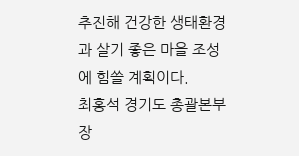추진해 건강한 생태환경과 살기 좋은 마을 조성에 힘쓸 계획이다.
최홍석 경기도 총괄본부장